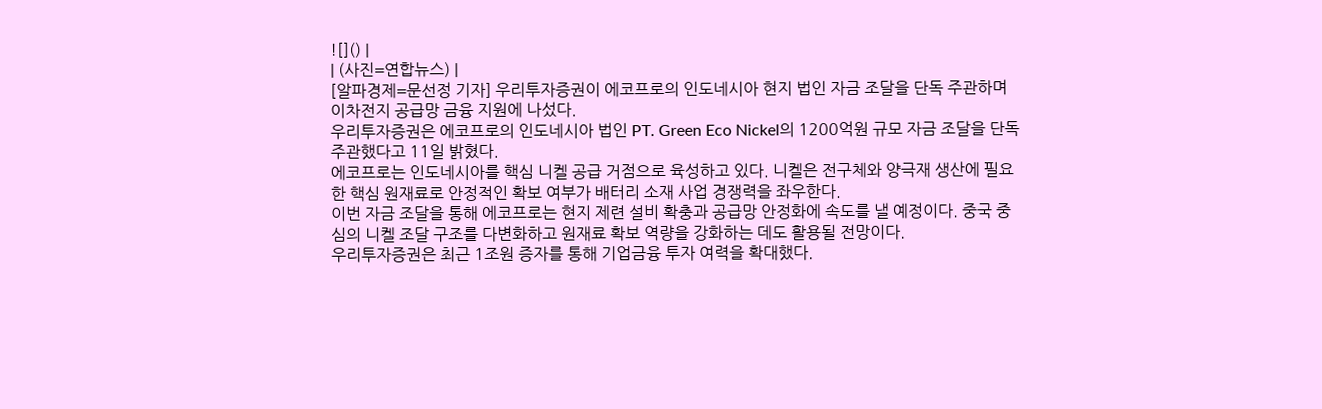![]() |
| (사진=연합뉴스) |
[알파경제=문선정 기자] 우리투자증권이 에코프로의 인도네시아 현지 법인 자금 조달을 단독 주관하며 이차전지 공급망 금융 지원에 나섰다.
우리투자증권은 에코프로의 인도네시아 법인 PT. Green Eco Nickel의 1200억원 규모 자금 조달을 단독 주관했다고 11일 밝혔다.
에코프로는 인도네시아를 핵심 니켈 공급 거점으로 육성하고 있다. 니켈은 전구체와 양극재 생산에 필요한 핵심 원재료로 안정적인 확보 여부가 배터리 소재 사업 경쟁력을 좌우한다.
이번 자금 조달을 통해 에코프로는 현지 제련 설비 확충과 공급망 안정화에 속도를 낼 예정이다. 중국 중심의 니켈 조달 구조를 다변화하고 원재료 확보 역량을 강화하는 데도 활용될 전망이다.
우리투자증권은 최근 1조원 증자를 통해 기업금융 투자 여력을 확대했다.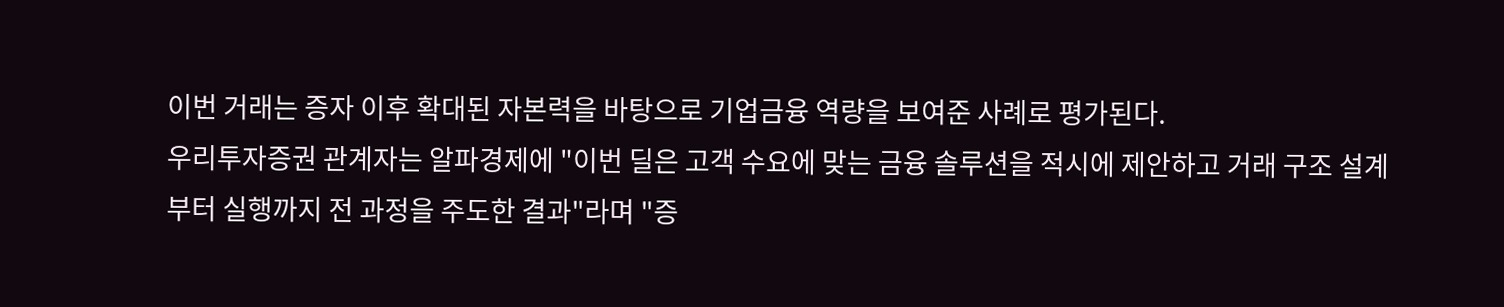이번 거래는 증자 이후 확대된 자본력을 바탕으로 기업금융 역량을 보여준 사례로 평가된다.
우리투자증권 관계자는 알파경제에 "이번 딜은 고객 수요에 맞는 금융 솔루션을 적시에 제안하고 거래 구조 설계부터 실행까지 전 과정을 주도한 결과"라며 "증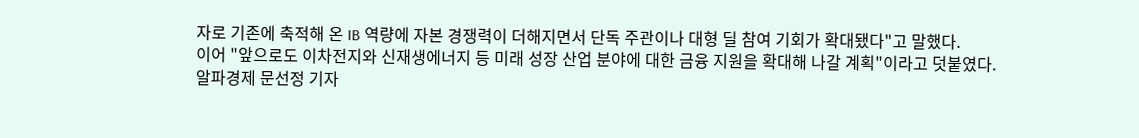자로 기존에 축적해 온 IB 역량에 자본 경쟁력이 더해지면서 단독 주관이나 대형 딜 참여 기회가 확대됐다"고 말했다.
이어 "앞으로도 이차전지와 신재생에너지 등 미래 성장 산업 분야에 대한 금융 지원을 확대해 나갈 계획"이라고 덧붙였다.
알파경제 문선정 기자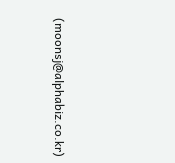(moonsj@alphabiz.co.kr)